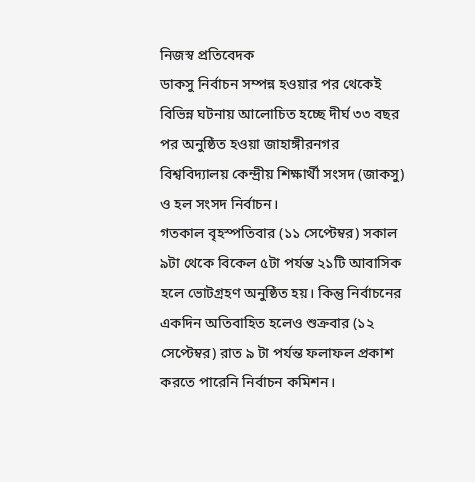নিজস্ব প্রতিবেদক
ডাকসু নির্বাচন সম্পন্ন হওয়ার পর থেকেই বিভিন্ন ঘটনায় আলোচিত হচ্ছে দীর্ঘ ৩৩ বছর পর অনুষ্ঠিত হওয়া জাহাঙ্গীরনগর বিশ্ববিদ্যালয় কেন্দ্রীয় শিক্ষার্থী সংসদ (জাকসু) ও হল সংসদ নির্বাচন।
গতকাল বৃহস্পতিবার (১১ সেপ্টেম্বর) সকাল ৯টা থেকে বিকেল ৫টা পর্যন্ত ২১টি আবাসিক হলে ভোটগ্রহণ অনুষ্ঠিত হয়। কিন্তু নির্বাচনের একদিন অতিবাহিত হলেও শুক্রবার (১২ সেপ্টেম্বর) রাত ৯ টা পর্যন্ত ফলাফল প্রকাশ করতে পারেনি নির্বাচন কমিশন।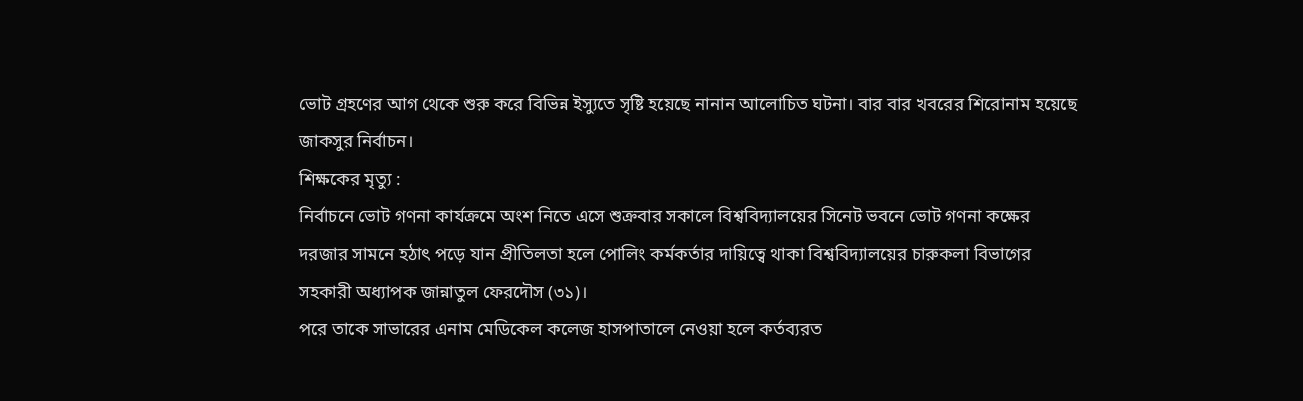ভোট গ্রহণের আগ থেকে শুরু করে বিভিন্ন ইস্যুতে সৃষ্টি হয়েছে নানান আলোচিত ঘটনা। বার বার খবরের শিরোনাম হয়েছে জাকসুর নির্বাচন।
শিক্ষকের মৃত্যু :
নির্বাচনে ভোট গণনা কার্যক্রমে অংশ নিতে এসে শুক্রবার সকালে বিশ্ববিদ্যালয়ের সিনেট ভবনে ভোট গণনা কক্ষের দরজার সামনে হঠাৎ পড়ে যান প্রীতিলতা হলে পোলিং কর্মকর্তার দায়িত্বে থাকা বিশ্ববিদ্যালয়ের চারুকলা বিভাগের সহকারী অধ্যাপক জান্নাতুল ফেরদৌস (৩১)।
পরে তাকে সাভারের এনাম মেডিকেল কলেজ হাসপাতালে নেওয়া হলে কর্তব্যরত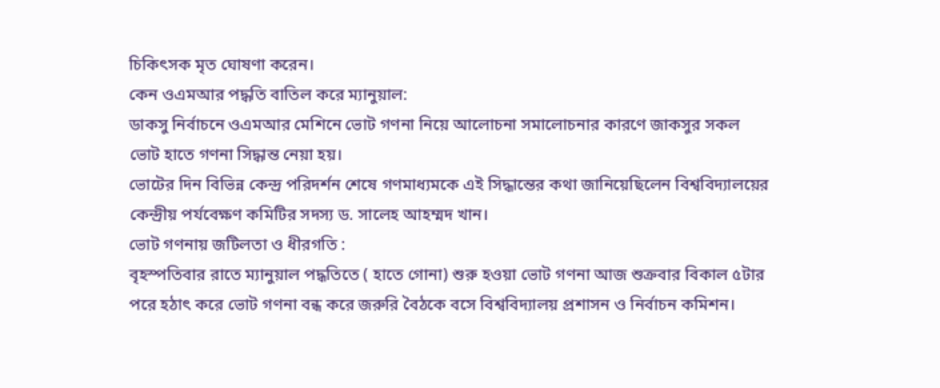চিকিৎসক মৃত ঘোষণা করেন।
কেন ওএমআর পদ্ধতি বাতিল করে ম্যানুয়াল:
ডাকসু নির্বাচনে ওএমআর মেশিনে ভোট গণনা নিয়ে আলোচনা সমালোচনার কারণে জাকসুর সকল ভোট হাতে গণনা সিদ্ধান্ত নেয়া হয়।
ভোটের দিন বিভিন্ন কেন্দ্র পরিদর্শন শেষে গণমাধ্যমকে এই সিদ্ধান্তের কথা জানিয়েছিলেন বিশ্ববিদ্যালয়ের কেন্দ্রীয় পর্যবেক্ষণ কমিটির সদস্য ড. সালেহ আহম্মদ খান।
ভোট গণনায় জটিলতা ও ধীরগতি :
বৃহস্পতিবার রাতে ম্যানুয়াল পদ্ধতিতে ( হাতে গোনা) শুরু হওয়া ভোট গণনা আজ শুক্রবার বিকাল ৫টার পরে হঠাৎ করে ভোট গণনা বন্ধ করে জরুরি বৈঠকে বসে বিশ্ববিদ্যালয় প্রশাসন ও নির্বাচন কমিশন।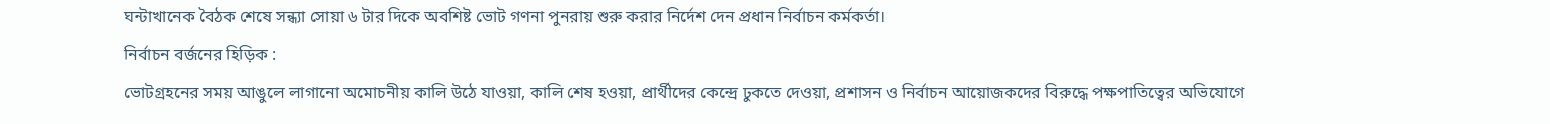ঘন্টাখানেক বৈঠক শেষে সন্ধ্যা সোয়া ৬ টার দিকে অবশিষ্ট ভোট গণনা পুনরায় শুরু করার নির্দেশ দেন প্রধান নির্বাচন কর্মকর্তা।
নির্বাচন বর্জনের হিড়িক :
ভোটগ্রহনের সময় আঙুলে লাগানো অমোচনীয় কালি উঠে যাওয়া, কালি শেষ হওয়া, প্রার্থীদের কেন্দ্রে ঢুকতে দেওয়া, প্রশাসন ও নির্বাচন আয়োজকদের বিরুদ্ধে পক্ষপাতিত্বের অভিযোগে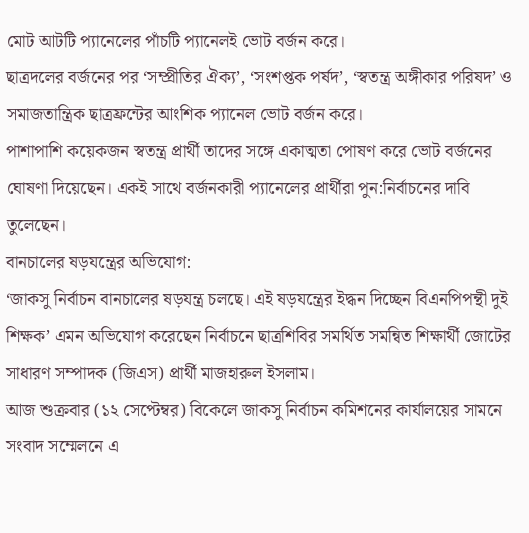মোট আটটি প্যানেলের পাঁচটি প্যানেলই ভোট বর্জন করে।
ছাত্রদলের বর্জনের পর ‘সম্প্রীতির ঐক্য’, ‘সংশপ্তক পর্ষদ’, ‘স্বতন্ত্র অঙ্গীকার পরিষদ’ ও সমাজতান্ত্রিক ছাত্রফ্রন্টের আংশিক প্যানেল ভোট বর্জন করে।
পাশাপাশি কয়েকজন স্বতন্ত্র প্রার্থী তাদের সঙ্গে একাত্মতা পোষণ করে ভোট বর্জনের ঘোষণা দিয়েছেন। একই সাথে বর্জনকারী প্যানেলের প্রার্থীরা পুন:নির্বাচনের দাবি তুলেছেন।
বানচালের ষড়যন্ত্রের অভিযোগ:
‘জাকসু নির্বাচন বানচালের ষড়যন্ত্র চলছে। এই ষড়যন্ত্রের ইদ্ধন দিচ্ছেন বিএনপিপন্থী দুই শিক্ষক’ এমন অভিযোগ করেছেন নির্বাচনে ছাত্রশিবির সমর্থিত সমন্বিত শিক্ষার্থী জোটের সাধারণ সম্পাদক (জিএস) প্রার্থী মাজহারুল ইসলাম।
আজ শুক্রবার (১২ সেপ্টেম্বর) বিকেলে জাকসু নির্বাচন কমিশনের কার্যালয়ের সামনে সংবাদ সম্মেলনে এ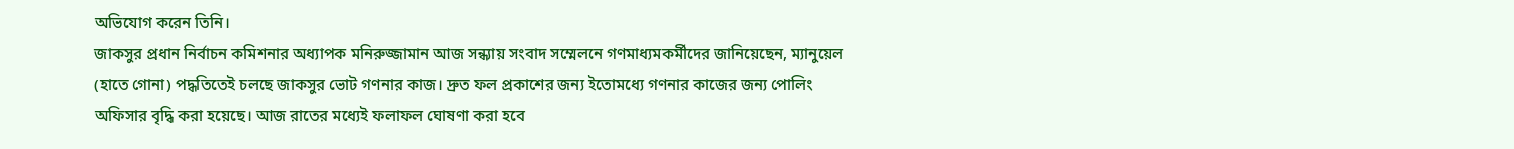অভিযোগ করেন তিনি।
জাকসুর প্রধান নির্বাচন কমিশনার অধ্যাপক মনিরুজ্জামান আজ সন্ধ্যায় সংবাদ সম্মেলনে গণমাধ্যমকর্মীদের জানিয়েছেন, ম্যানুয়েল (হাতে গোনা) পদ্ধতিতেই চলছে জাকসুর ভোট গণনার কাজ। দ্রুত ফল প্রকাশের জন্য ইতোমধ্যে গণনার কাজের জন্য পোলিং অফিসার বৃদ্ধি করা হয়েছে। আজ রাতের মধ্যেই ফলাফল ঘোষণা করা হবে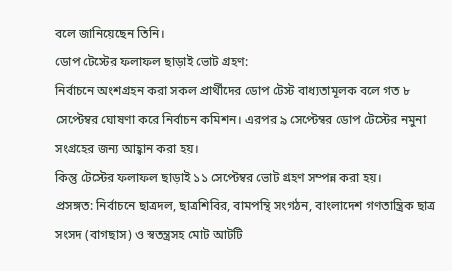বলে জানিয়েছেন তিনি।
ডোপ টেস্টের ফলাফল ছাড়াই ভোট গ্রহণ:
নির্বাচনে অংশগ্রহন করা সকল প্রার্থীদের ডোপ টেস্ট বাধ্যতামূলক বলে গত ৮ সেপ্টেম্বর ঘোষণা করে নির্বাচন কমিশন। এরপর ৯ সেপ্টেম্বর ডোপ টেস্টের নমুনা সংগ্রহের জন্য আহ্বান করা হয়।
কিন্তু টেস্টের ফলাফল ছাড়াই ১১ সেপ্টেম্বর ভোট গ্রহণ সম্পন্ন করা হয়।
প্রসঙ্গত: নির্বাচনে ছাত্রদল, ছাত্রশিবির, বামপন্থি সংগঠন, বাংলাদেশ গণতান্ত্রিক ছাত্র সংসদ (বাগছাস) ও স্বতন্ত্রসহ মোট আটটি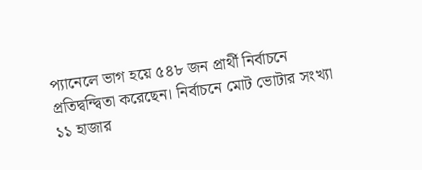প্যানেলে ভাগ হয়ে ৫৪৮ জন প্রার্থী নির্বাচনে প্রতিদ্বন্দ্বিতা করেছেন। নির্বাচনে মোট ভোটার সংখ্যা ১১ হাজার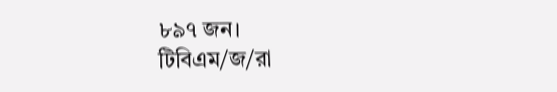৮৯৭ জন।
টিবিএম/জ/রা